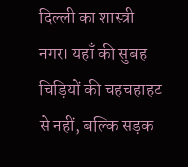दिल्ली का शास्त्री नगर। यहाँ की सुबह चिड़ियों की चहचहाहट से नहीं, बल्कि सड़क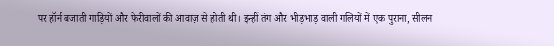पर हॉर्न बजाती गाड़ियों और फेरीवालों की आवाज़ से होती थी। इन्हीं तंग और भीड़भाड़ वाली गलियों में एक पुराना, सीलन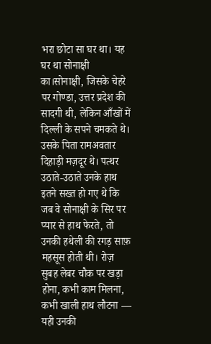भरा छोटा सा घर था। यह घर था सोनाक्षी का।सोनाक्षी, जिसके चेहरे पर गोण्डा, उत्तर प्रदेश की सादगी थी, लेकिन आँखों में दिल्ली के सपने चमकते थे। उसके पिता रामअवतार दिहाड़ी मज़दूर थे। पत्थर उठाते-उठाते उनके हाथ इतने सख्त हो गए थे कि जब वे सोनाक्षी के सिर पर प्यार से हाथ फेरते, तो उनकी हथेली की रगड़ साफ़ महसूस होती थी। रोज़ सुबह लेबर चौक पर खड़ा होना, कभी काम मिलना, कभी खाली हाथ लौटना — यही उनकी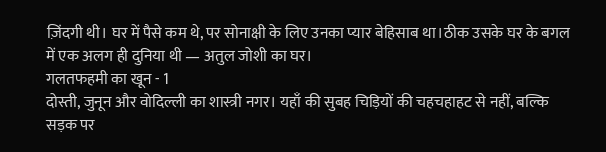ज़िंदगी थी। घर में पैसे कम थे, पर सोनाक्षी के लिए उनका प्यार बेहिसाब था।ठीक उसके घर के बगल में एक अलग ही दुनिया थी — अतुल जोशी का घर।
गलतफहमी का खून - 1
दोस्ती, जुनून और वोदिल्ली का शास्त्री नगर। यहाँ की सुबह चिड़ियों की चहचहाहट से नहीं, बल्कि सड़क पर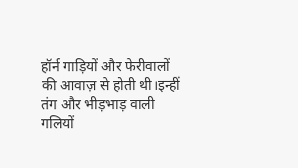हॉर्न गाड़ियों और फेरीवालों की आवाज़ से होती थी।इन्हीं तंग और भीड़भाड़ वाली गलियों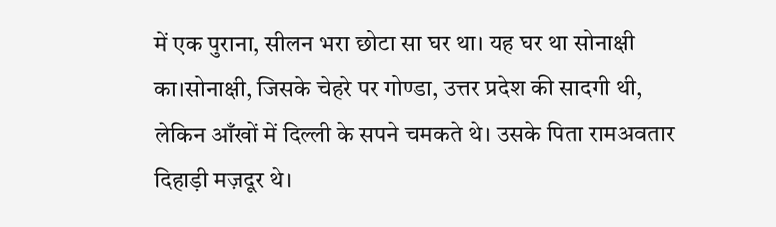में एक पुराना, सीलन भरा छोटा सा घर था। यह घर था सोनाक्षी का।सोनाक्षी, जिसके चेहरे पर गोण्डा, उत्तर प्रदेश की सादगी थी, लेकिन आँखों में दिल्ली के सपने चमकते थे। उसके पिता रामअवतार दिहाड़ी मज़दूर थे।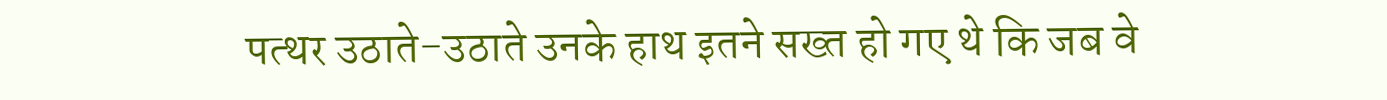पत्थर उठाते-उठाते उनके हाथ इतने सख्त हो गए थे कि जब वे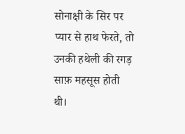सोनाक्षी के सिर पर प्यार से हाथ फेरते, तो उनकी हथेली की रगड़ साफ़ महसूस होती थी।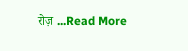रोज़ ...Read More